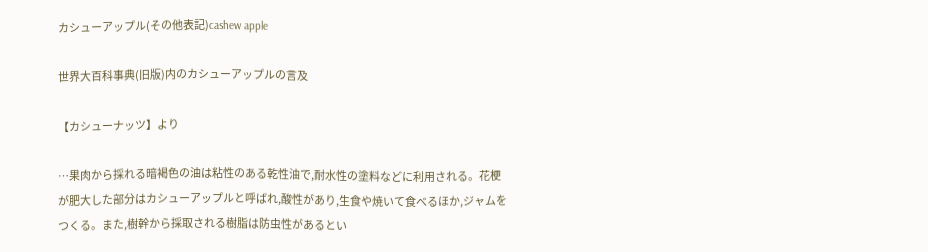カシューアップル(その他表記)cashew apple

世界大百科事典(旧版)内のカシューアップルの言及

【カシューナッツ】より

…果肉から採れる暗褐色の油は粘性のある乾性油で,耐水性の塗料などに利用される。花梗が肥大した部分はカシューアップルと呼ばれ,酸性があり,生食や焼いて食べるほか,ジャムをつくる。また,樹幹から採取される樹脂は防虫性があるとい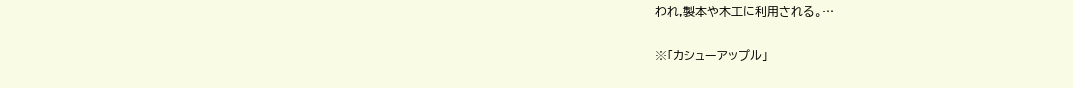われ,製本や木工に利用される。…

※「カシューアップル」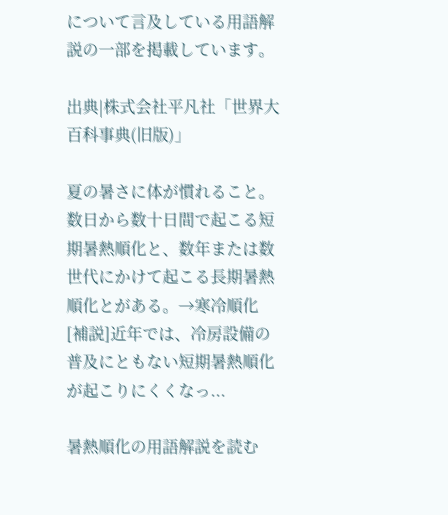について言及している用語解説の一部を掲載しています。

出典|株式会社平凡社「世界大百科事典(旧版)」

夏の暑さに体が慣れること。数日から数十日間で起こる短期暑熱順化と、数年または数世代にかけて起こる長期暑熱順化とがある。→寒冷順化[補説]近年では、冷房設備の普及にともない短期暑熱順化が起こりにくくなっ...

暑熱順化の用語解説を読む